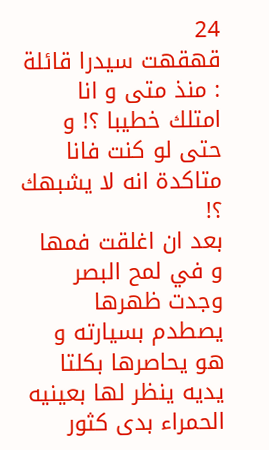24
قهقهت سيدرا قائلة : منذ متى و انا امتلك خطيبا ؟! و حتى لو كنت فانا متاكدة انه لا يشبهك ؟!
بعد ان اغلقت فمها و في لمح البصر وجدت ظهرها يصطدم بسيارته و هو يحاصرها بكلتا يديه ينظر لها بعينيه الحمراء بدی کثور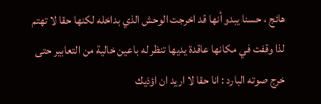هائج ، حسنا يبدو أنها قد اخرجت الوحش الذي بداخله لكنها حقا لا تهتم لذا وقفت في مكانها عاقدة يديها تنظر له باعين خالية من التعابير حتى خرج صوته البارد : انا حقا لا اريد ان اؤذيك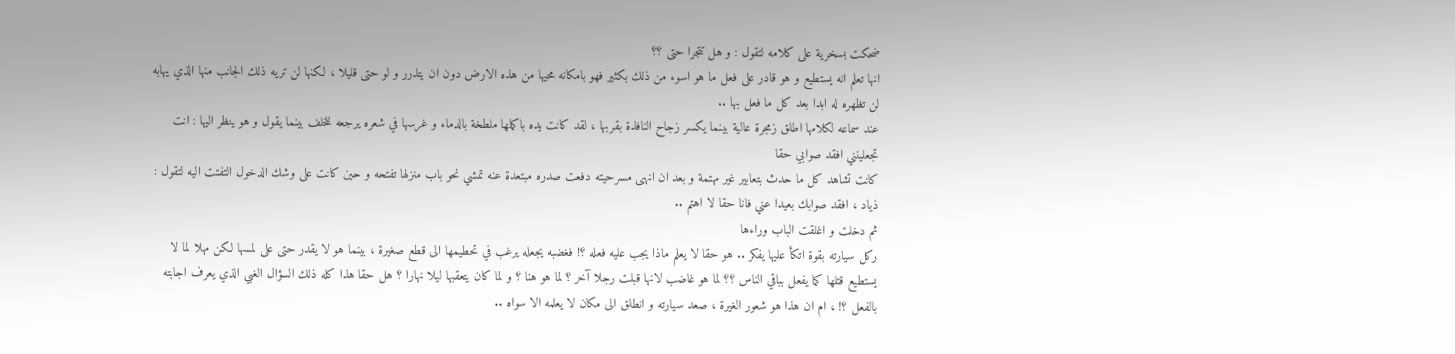ضحكت بسخرية على كلامه لتقول : و هل تتجرا حتى ؟؟
انها تعلم انه يستطيع و هو قادر على فعل ما هو اسوء من ذلك بكثير فهو بامكانه محيها من هذه الارض دون ان يتذرر و لو حتى قليلا ، لكنها لن تريه ذلك الجانب منها الذي يهابه لن تظهره له ابدا بعد كل ما فعل بها ..
عند سماعه لكلامها اطلق زمجرة عالية بينما يكسر زجاح النافذة بقربها ، لقد كانت يده باكملها ملطخة بالدماء و غرسها في شعره يرجعه للخلف بينما يقول و هو ينظر اليها : انت تجعلينني افقد صوابي حقا
كانت تشاهد كل ما حدث بتعابير غير مهتمة و بعد ان انهى مسرحيته دفعت صدره مبتعدة عنه تمشي نحو باب منزلها تفتحه و حين كانت على وشك الدخول التفتت اليه لتقول : ذياد ، افقد صوابك بعيدا عني فانا حقا لا اهتم ..
ثم دخلت و اغلقت الباب وراءها
ركل سيارته بقوة اتكأ عليها يفكر .. هو حقا لا يعلم ماذا يجب عليه فعله ؟! فغضبه يجعله يرغب في تحطيمها الى قطع صغيرة ، بينما هو لا يقدر حتى على لمسها لكن مهلا لما لا يستطيع قتلها كما يفعل بباقي الناس ؟؟ لما هو غاضب لانها قبلت رجلا آخر ؟ لما هو هنا ؟ و لما كان يتعقبها ليلا نهارا ؟ هل حقا هذا كله ذلك السؤال الغبي الذي يعرف اجابته بالفعل ؟! ، ام ان هذا هو شعور الغيرة ، صعد سيارته و انطلق الى مكان لا يعلمه الا سواه ..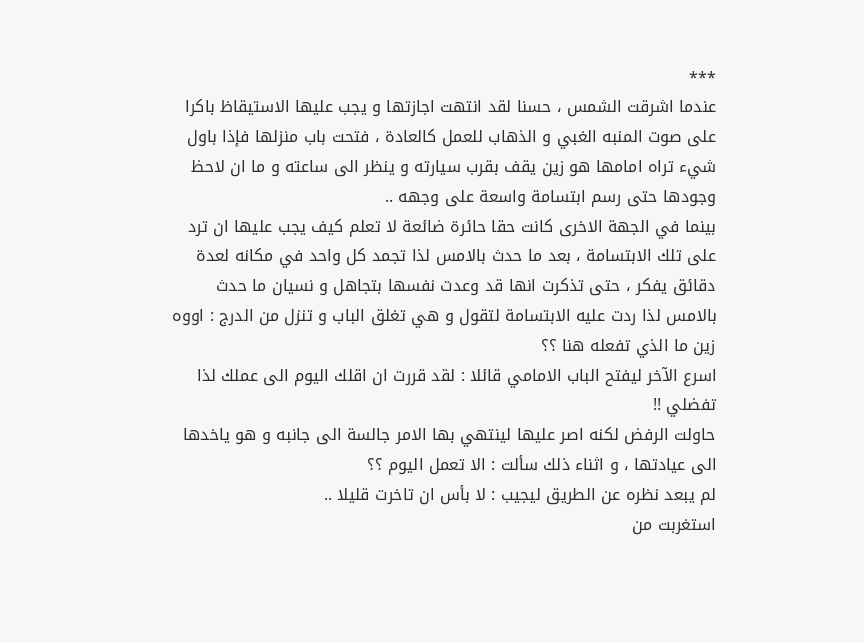***
عندما اشرقت الشمس ، حسنا لقد انتهت اجازتها و يجب عليها الاستيقاظ باكرا على صوت المنبه الغبي و الذهاب للعمل كالعادة ، فتحت باب منزلها فإذا باول شيء تراه امامها هو زين يقف بقرب سيارته و ينظر الى ساعته و ما ان لاحظ وجودها حتى رسم ابتسامة واسعة على وجهه ..
بينما في الجهة الاخرى كانت حقا حائرة ضائعة لا تعلم كيف يجب عليها ان ترد على تلك الابتسامة ، بعد ما حدث بالامس لذا تجمد كل واحد في مكانه لعدة دقائق يفكر ، حتى تذكرت انها قد وعدت نفسها بتجاهل و نسيان ما حدث بالامس لذا ردت عليه الابتسامة لتقول و هي تغلق الباب و تنزل من الدرج : اووه زين ما الذي تفعله هنا ؟؟
اسرع الآخر ليفتح الباب الامامي قائلا : لقد قررت ان اقلك اليوم الى عملك لذا تفضلي !!
حاولت الرفض لكنه اصر عليها لينتهي بها الامر جالسة الى جانبه و هو ياخدها الى عيادتها ، و اثناء ذلك سألت : الا تعمل اليوم ؟؟
لم يبعد نظره عن الطريق ليجيب : لا بأس ان تاخرت قليلا ..
استغربت من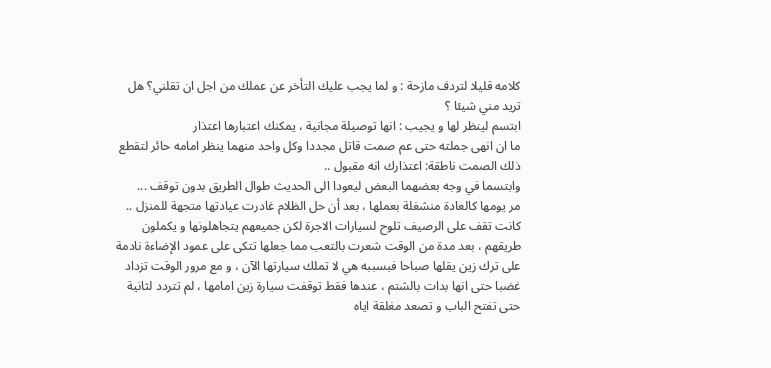كلامه قليلا لتردف مازحة : و لما يجب عليك التأخر عن عملك من اجل ان تقلني؟ هل تريد مني شيئا ؟
ابتسم لينظر لها و يجيب : انها توصيلة مجانية ، يمكنك اعتبارها اعتذار
ما ان انهى جملته حتى عم صمت قاتل مجددا وكل واحد منهما ينظر امامه حائر لتقطع ذلك الصمت ناطقة: اعتذارك انه مقبول ..
وابتسما في وجه بعضهما البعض ليعودا الى الحديث طوال الطريق بدون توقف ...
مر يومها كالعادة منشغلة بعملها ، بعد أن حل الظلام غادرت عيادتها متجهة للمنزل .. كانت تقف على الرصيف تلوح لسيارات الاجرة لكن جميعهم يتجاهلونها و يكملون طريقهم ، بعد مدة من الوقت شعرت بالتعب مما جعلها تتكى على عمود الإضاءة نادمة على ترك زين يقلها صباحا فبسببه هي لا تملك سيارتها الآن ، و مع مرور الوقت تزداد غضبا حتى انها بدات بالشتم ، عندها فقط توقفت سيارة زين امامها ، لم تتردد لثانية حتى تفتح الباب و تصعد مغلقة اياه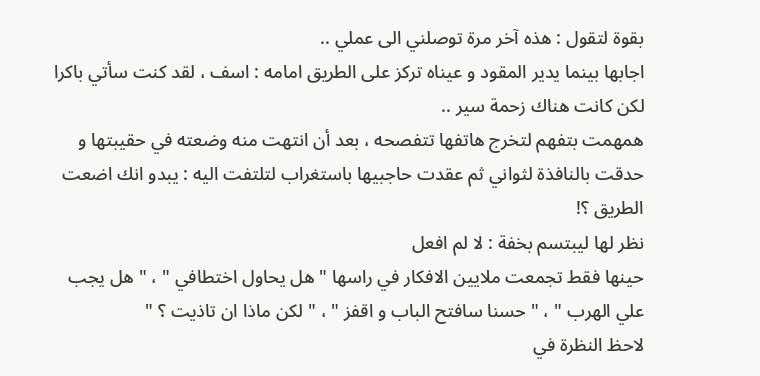بقوة لتقول : هذه آخر مرة توصلني الى عملي ..
اجابها بينما يدير المقود و عيناه تركز على الطريق امامه : اسف ، لقد كنت سأتي باكرا لكن كانت هناك زحمة سير ..
همهمت بتفهم لتخرج هاتفها تتفصحه ، بعد أن انتهت منه وضعته في حقيبتها و حدقت بالنافذة لثواني ثم عقدت حاجبيها باستغراب لتلتفت اليه : يبدو انك اضعت الطريق ؟!
نظر لها ليبتسم بخفة : لا لم افعل
حينها فقط تجمعت ملايين الافكار في راسها " هل يحاول اختطافي " ، " هل يجب علي الهرب " ، " حسنا سافتح الباب و اقفز " ، " لكن ماذا ان تاذيت ؟ "
لاحظ النظرة في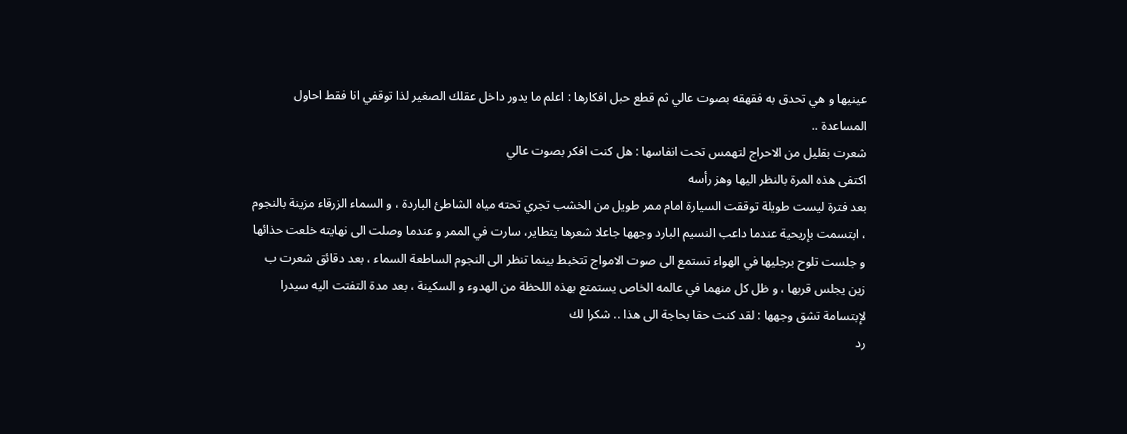عينيها و هي تحدق به فقهقه بصوت عالي ثم قطع حبل افكارها : اعلم ما يدور داخل عقلك الصغير لذا توقفي انا فقط احاول المساعدة ..
شعرت بقليل من الاحراج لتهمس تحت انفاسها : هل كنت افكر بصوت عالي
اكتفى هذه المرة بالنظر اليها وهز رأسه
بعد فترة ليست طويلة توققت السيارة امام ممر طويل من الخشب تجري تحته مياه الشاطئ الباردة ، و السماء الزرقاء مزينة بالنجوم ، ابتسمت بإريحية عندما داعب النسيم البارد وجهها جاعلا شعرها يتطاير، سارت في الممر و عندما وصلت الى نهايته خلعت حذائها و جلست تلوح برجليها في الهواء تستمع الى صوت الامواج تتخبط بينما تنظر الى النجوم الساطعة السماء ، بعد دقائق شعرت ب زين يجلس قربها ، و ظل كل منهما في عالمه الخاص يستمتع بهذه اللحظة من الهدوء و السكينة ، بعد مدة التفتت اليه سيدرا لإبتسامة تشق وجهها : لقد كنت حقا بحاجة الى هذا .. شكرا لك
رد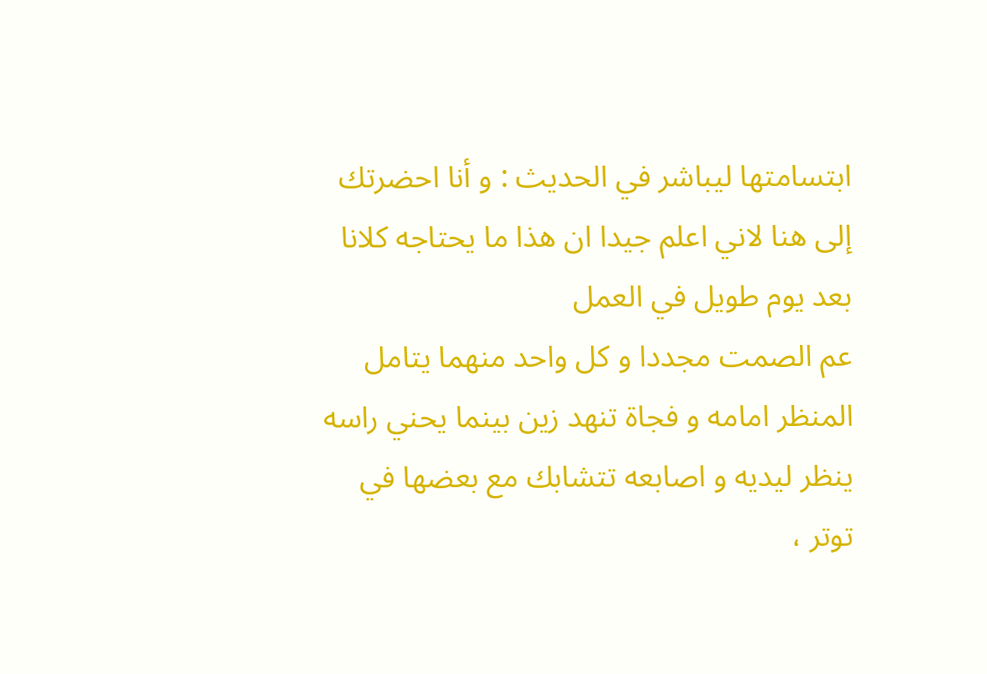ابتسامتها ليباشر في الحديث : و أنا احضرتك إلى هنا لاني اعلم جيدا ان هذا ما يحتاجه كلانا بعد يوم طويل في العمل
عم الصمت مجددا و كل واحد منهما يتامل المنظر امامه و فجاة تنهد زين بينما يحني راسه ينظر ليديه و اصابعه تتشابك مع بعضها في توتر ،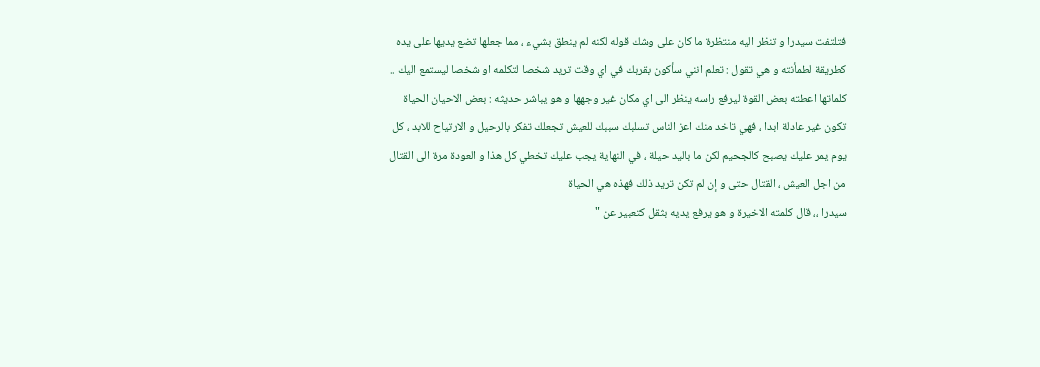فتلتفت سيدرا و تنظر اليه منتظرة ما كان على وشك قوله لكنه لم ينطق بشيء ، مما جعلها تضع يديها على يده كطريقة لطمأنته و هي تقول : تعلم انني سأكون بقربك في اي وقت تريد شخصا لتكلمه او شخصا ليستمع اليك ..
كلماتها اعطته بعض القوة ليرفع راسه ينظر الى اي مكان غير وجهها و هو يباشر حديثه : بعض الاحيان الحياة تكون غير عادلة ابدا ، فهي تاخد منك اعز الناس تسلبك سببك للعيش تجعلك تفكر بالرحيل و الارتياح للابد ، كل يوم يمر عليك يصبح كالجحيم لكن ما باليد حيلة ، في النهاية يجب عليك تخطي كل هذا و العودة مرة الى القتال من اجل العيش ، القتال حتى و إن لم تكن تريد ذلك فهذه هي الحياة
سيدرا ،، قال كلمته الاخيرة و هو يرفع يديه بثقل كتعبير عن "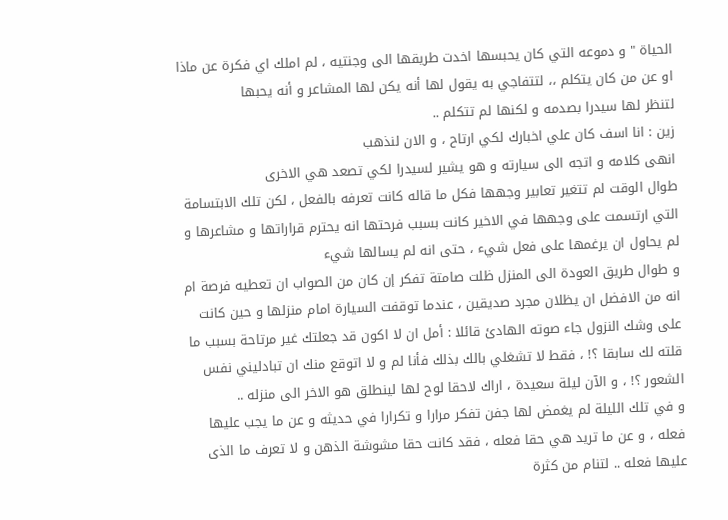الحياة " و دموعه التي كان يحبسها اخدت طريقها الى وجنتيه ، لم املك اي فكرة عن ماذا او عن من كان يتكلم ،، لتتفاجي به يقول لها أنه يكن لها المشاعر و أنه يحبها
لتنظر لها سيدرا بصدمه و لكنها لم تتكلم ..
زين : انا اسف كان علي اخبارك لكي ارتاح ، و الان لنذهب
انهى كلامه و اتجه الى سيارته و هو يشير لسيدرا لكي تصعد هي الاخرى
طوال الوقت لم تتغير تعابير وجهها فكل ما قاله كانت تعرفه بالفعل ، لكن تلك الابتسامة التي ارتسمت على وجهها في الاخير كانت بسبب فرحتها انه يحترم قراراتها و مشاعرها و لم يحاول ان يرغمها على فعل شيء ، حتى انه لم يسالها شيء
و طوال طريق العودة الى المنزل ظلت صامتة تفكر إن كان من الصواب ان تعطيه فرصة ام انه من الافضل ان يظلان مجرد صديقين ، عندما توقفت السيارة امام منزلها و حين كانت على وشك النزول جاء صوته الهادئ قائلا : أمل ان لا اكون قد جعلتك غير مرتاحة بسبب ما قلته لك سابقا ؟! ، فقط لا تشغلي بالك بذلك فأنا لم و لا اتوقع منك ان تبادليني نفس الشعور ؟! ، و الآن ليلة سعيدة ، اراك لاحقا لوح لها لينطلق هو الاخر الى منزله ..
و في تلك الليلة لم يغمض لها جفن تفكر مرارا و تكرارا في حديثه و عن ما يجب عليها فعله ، و عن ما تريد هي حقا فعله ، فقد كانت حقا مشوشة الذهن و لا تعرف ما الذى عليها فعله .. لتنام من كثرة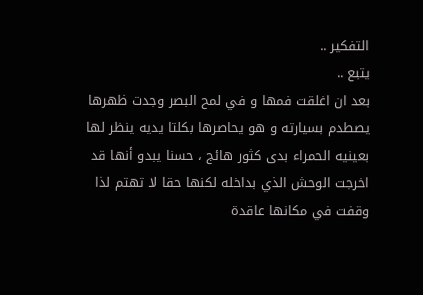التفكير ..
يتبع ..
بعد ان اغلقت فمها و في لمح البصر وجدت ظهرها يصطدم بسيارته و هو يحاصرها بكلتا يديه ينظر لها بعينيه الحمراء بدی کثور هائج ، حسنا يبدو أنها قد اخرجت الوحش الذي بداخله لكنها حقا لا تهتم لذا وقفت في مكانها عاقدة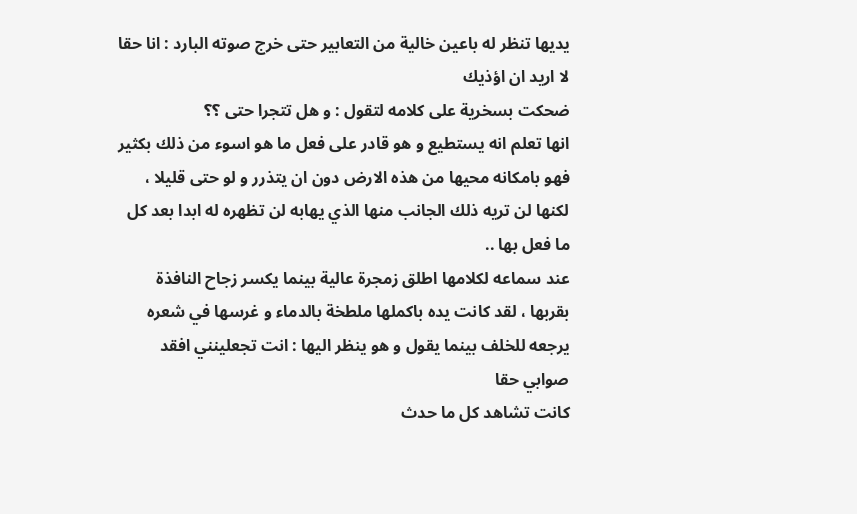يديها تنظر له باعين خالية من التعابير حتى خرج صوته البارد : انا حقا لا اريد ان اؤذيك
ضحكت بسخرية على كلامه لتقول : و هل تتجرا حتى ؟؟
انها تعلم انه يستطيع و هو قادر على فعل ما هو اسوء من ذلك بكثير فهو بامكانه محيها من هذه الارض دون ان يتذرر و لو حتى قليلا ، لكنها لن تريه ذلك الجانب منها الذي يهابه لن تظهره له ابدا بعد كل ما فعل بها ..
عند سماعه لكلامها اطلق زمجرة عالية بينما يكسر زجاح النافذة بقربها ، لقد كانت يده باكملها ملطخة بالدماء و غرسها في شعره يرجعه للخلف بينما يقول و هو ينظر اليها : انت تجعلينني افقد صوابي حقا
كانت تشاهد كل ما حدث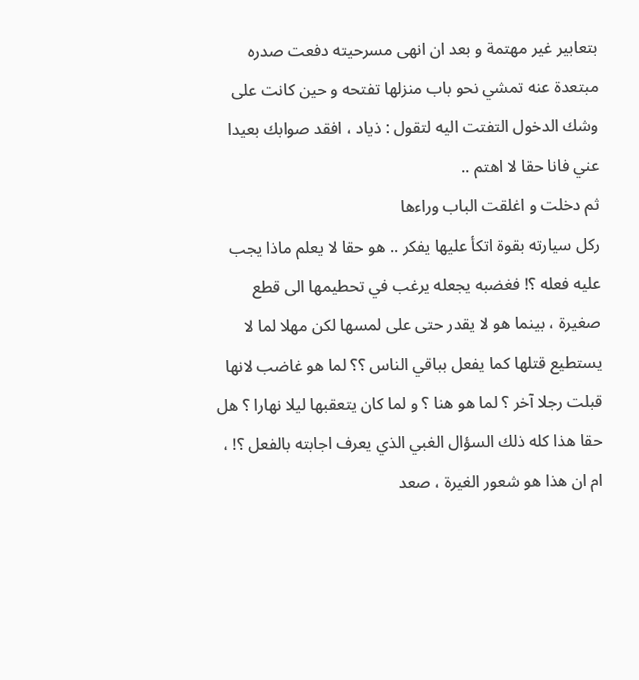بتعابير غير مهتمة و بعد ان انهى مسرحيته دفعت صدره مبتعدة عنه تمشي نحو باب منزلها تفتحه و حين كانت على وشك الدخول التفتت اليه لتقول : ذياد ، افقد صوابك بعيدا عني فانا حقا لا اهتم ..
ثم دخلت و اغلقت الباب وراءها
ركل سيارته بقوة اتكأ عليها يفكر .. هو حقا لا يعلم ماذا يجب عليه فعله ؟! فغضبه يجعله يرغب في تحطيمها الى قطع صغيرة ، بينما هو لا يقدر حتى على لمسها لكن مهلا لما لا يستطيع قتلها كما يفعل بباقي الناس ؟؟ لما هو غاضب لانها قبلت رجلا آخر ؟ لما هو هنا ؟ و لما كان يتعقبها ليلا نهارا ؟ هل حقا هذا كله ذلك السؤال الغبي الذي يعرف اجابته بالفعل ؟! ، ام ان هذا هو شعور الغيرة ، صعد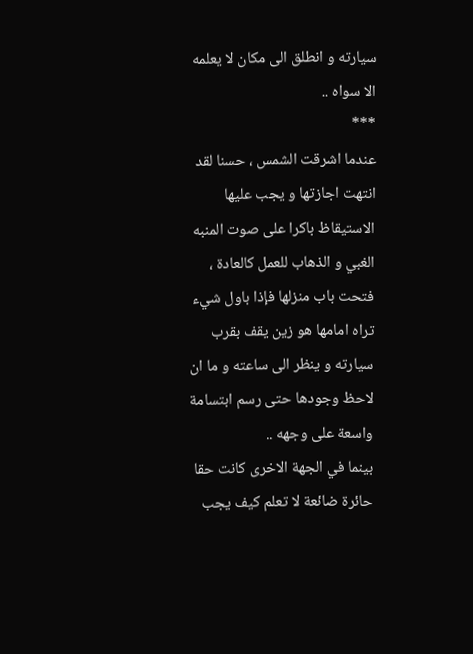سيارته و انطلق الى مكان لا يعلمه الا سواه ..
***
عندما اشرقت الشمس ، حسنا لقد انتهت اجازتها و يجب عليها الاستيقاظ باكرا على صوت المنبه الغبي و الذهاب للعمل كالعادة ، فتحت باب منزلها فإذا باول شيء تراه امامها هو زين يقف بقرب سيارته و ينظر الى ساعته و ما ان لاحظ وجودها حتى رسم ابتسامة واسعة على وجهه ..
بينما في الجهة الاخرى كانت حقا حائرة ضائعة لا تعلم كيف يجب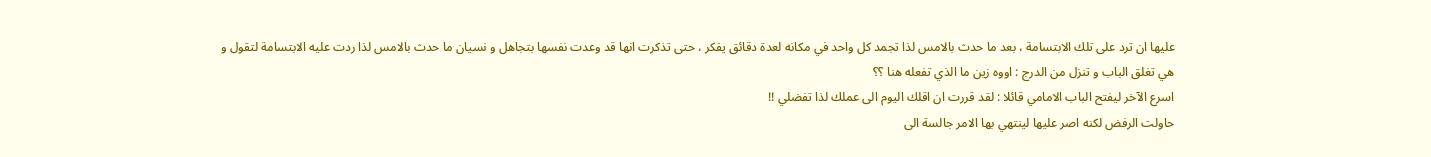عليها ان ترد على تلك الابتسامة ، بعد ما حدث بالامس لذا تجمد كل واحد في مكانه لعدة دقائق يفكر ، حتى تذكرت انها قد وعدت نفسها بتجاهل و نسيان ما حدث بالامس لذا ردت عليه الابتسامة لتقول و هي تغلق الباب و تنزل من الدرج : اووه زين ما الذي تفعله هنا ؟؟
اسرع الآخر ليفتح الباب الامامي قائلا : لقد قررت ان اقلك اليوم الى عملك لذا تفضلي !!
حاولت الرفض لكنه اصر عليها لينتهي بها الامر جالسة الى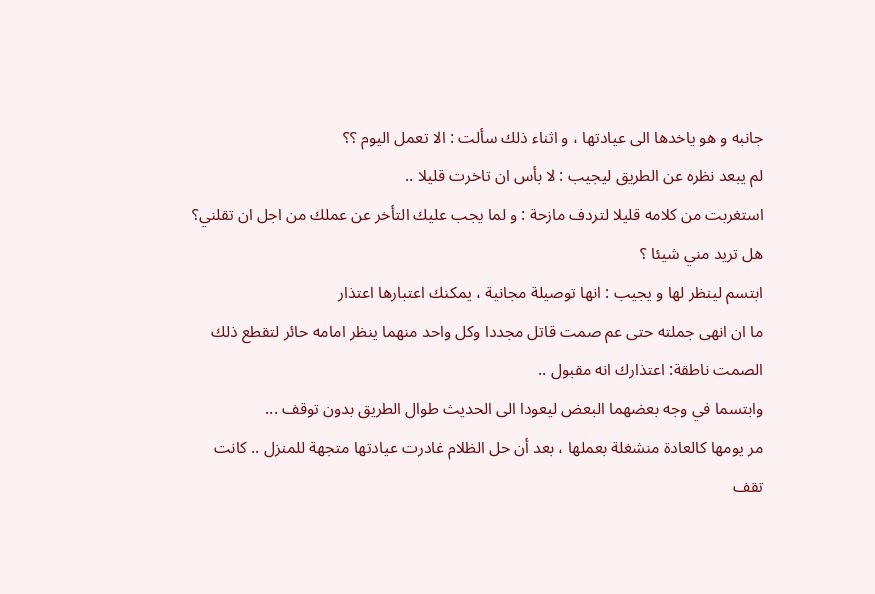جانبه و هو ياخدها الى عيادتها ، و اثناء ذلك سألت : الا تعمل اليوم ؟؟
لم يبعد نظره عن الطريق ليجيب : لا بأس ان تاخرت قليلا ..
استغربت من كلامه قليلا لتردف مازحة : و لما يجب عليك التأخر عن عملك من اجل ان تقلني؟ هل تريد مني شيئا ؟
ابتسم لينظر لها و يجيب : انها توصيلة مجانية ، يمكنك اعتبارها اعتذار
ما ان انهى جملته حتى عم صمت قاتل مجددا وكل واحد منهما ينظر امامه حائر لتقطع ذلك الصمت ناطقة: اعتذارك انه مقبول ..
وابتسما في وجه بعضهما البعض ليعودا الى الحديث طوال الطريق بدون توقف ...
مر يومها كالعادة منشغلة بعملها ، بعد أن حل الظلام غادرت عيادتها متجهة للمنزل .. كانت تقف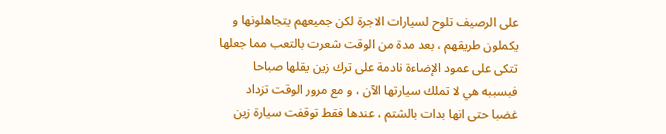على الرصيف تلوح لسيارات الاجرة لكن جميعهم يتجاهلونها و يكملون طريقهم ، بعد مدة من الوقت شعرت بالتعب مما جعلها تتكى على عمود الإضاءة نادمة على ترك زين يقلها صباحا فبسببه هي لا تملك سيارتها الآن ، و مع مرور الوقت تزداد غضبا حتى انها بدات بالشتم ، عندها فقط توقفت سيارة زين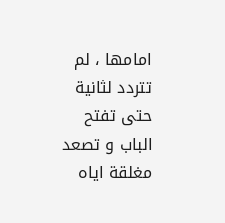امامها ، لم تتردد لثانية حتى تفتح الباب و تصعد مغلقة اياه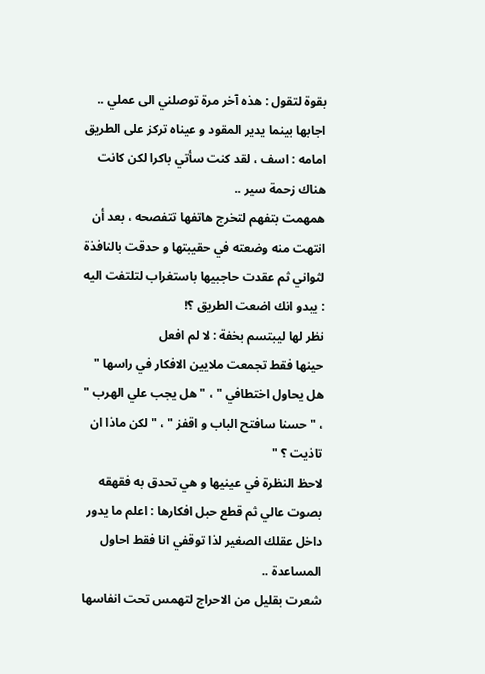بقوة لتقول : هذه آخر مرة توصلني الى عملي ..
اجابها بينما يدير المقود و عيناه تركز على الطريق امامه : اسف ، لقد كنت سأتي باكرا لكن كانت هناك زحمة سير ..
همهمت بتفهم لتخرج هاتفها تتفصحه ، بعد أن انتهت منه وضعته في حقيبتها و حدقت بالنافذة لثواني ثم عقدت حاجبيها باستغراب لتلتفت اليه : يبدو انك اضعت الطريق ؟!
نظر لها ليبتسم بخفة : لا لم افعل
حينها فقط تجمعت ملايين الافكار في راسها " هل يحاول اختطافي " ، " هل يجب علي الهرب " ، " حسنا سافتح الباب و اقفز " ، " لكن ماذا ان تاذيت ؟ "
لاحظ النظرة في عينيها و هي تحدق به فقهقه بصوت عالي ثم قطع حبل افكارها : اعلم ما يدور داخل عقلك الصغير لذا توقفي انا فقط احاول المساعدة ..
شعرت بقليل من الاحراج لتهمس تحت انفاسها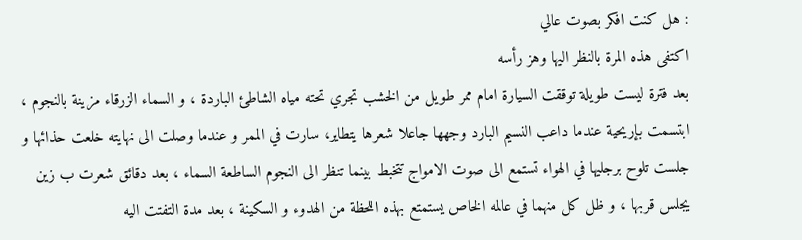: هل كنت افكر بصوت عالي
اكتفى هذه المرة بالنظر اليها وهز رأسه
بعد فترة ليست طويلة توققت السيارة امام ممر طويل من الخشب تجري تحته مياه الشاطئ الباردة ، و السماء الزرقاء مزينة بالنجوم ، ابتسمت بإريحية عندما داعب النسيم البارد وجهها جاعلا شعرها يتطاير، سارت في الممر و عندما وصلت الى نهايته خلعت حذائها و جلست تلوح برجليها في الهواء تستمع الى صوت الامواج تتخبط بينما تنظر الى النجوم الساطعة السماء ، بعد دقائق شعرت ب زين يجلس قربها ، و ظل كل منهما في عالمه الخاص يستمتع بهذه اللحظة من الهدوء و السكينة ، بعد مدة التفتت اليه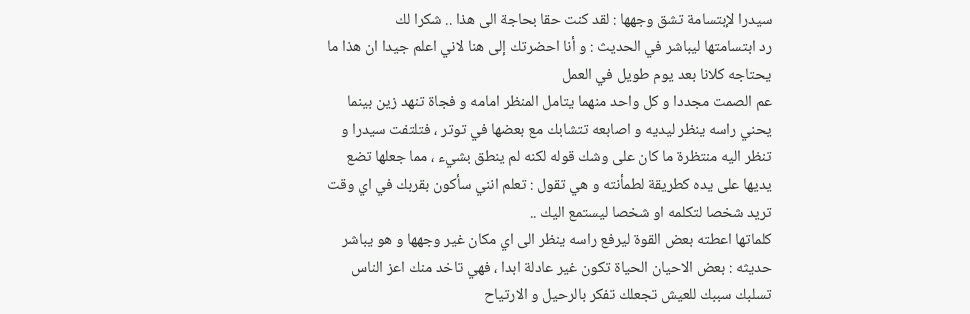سيدرا لإبتسامة تشق وجهها : لقد كنت حقا بحاجة الى هذا .. شكرا لك
رد ابتسامتها ليباشر في الحديث : و أنا احضرتك إلى هنا لاني اعلم جيدا ان هذا ما يحتاجه كلانا بعد يوم طويل في العمل
عم الصمت مجددا و كل واحد منهما يتامل المنظر امامه و فجاة تنهد زين بينما يحني راسه ينظر ليديه و اصابعه تتشابك مع بعضها في توتر ، فتلتفت سيدرا و تنظر اليه منتظرة ما كان على وشك قوله لكنه لم ينطق بشيء ، مما جعلها تضع يديها على يده كطريقة لطمأنته و هي تقول : تعلم انني سأكون بقربك في اي وقت تريد شخصا لتكلمه او شخصا ليستمع اليك ..
كلماتها اعطته بعض القوة ليرفع راسه ينظر الى اي مكان غير وجهها و هو يباشر حديثه : بعض الاحيان الحياة تكون غير عادلة ابدا ، فهي تاخد منك اعز الناس تسلبك سببك للعيش تجعلك تفكر بالرحيل و الارتياح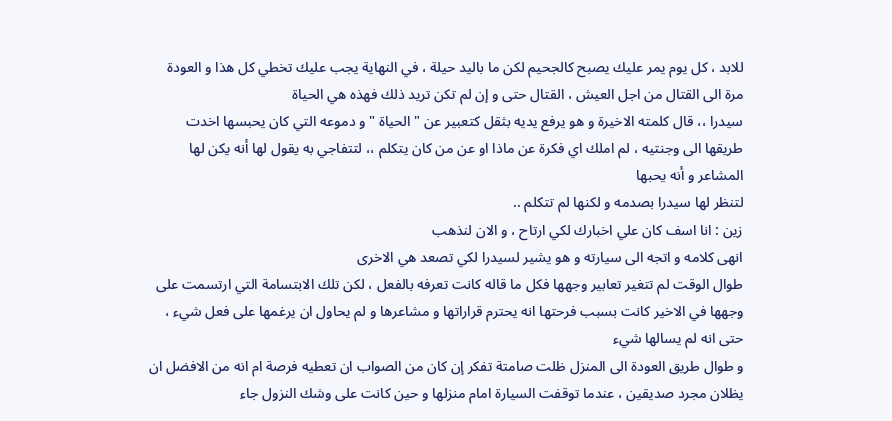للابد ، كل يوم يمر عليك يصبح كالجحيم لكن ما باليد حيلة ، في النهاية يجب عليك تخطي كل هذا و العودة مرة الى القتال من اجل العيش ، القتال حتى و إن لم تكن تريد ذلك فهذه هي الحياة
سيدرا ،، قال كلمته الاخيرة و هو يرفع يديه بثقل كتعبير عن " الحياة " و دموعه التي كان يحبسها اخدت طريقها الى وجنتيه ، لم املك اي فكرة عن ماذا او عن من كان يتكلم ،، لتتفاجي به يقول لها أنه يكن لها المشاعر و أنه يحبها
لتنظر لها سيدرا بصدمه و لكنها لم تتكلم ..
زين : انا اسف كان علي اخبارك لكي ارتاح ، و الان لنذهب
انهى كلامه و اتجه الى سيارته و هو يشير لسيدرا لكي تصعد هي الاخرى
طوال الوقت لم تتغير تعابير وجهها فكل ما قاله كانت تعرفه بالفعل ، لكن تلك الابتسامة التي ارتسمت على وجهها في الاخير كانت بسبب فرحتها انه يحترم قراراتها و مشاعرها و لم يحاول ان يرغمها على فعل شيء ، حتى انه لم يسالها شيء
و طوال طريق العودة الى المنزل ظلت صامتة تفكر إن كان من الصواب ان تعطيه فرصة ام انه من الافضل ان يظلان مجرد صديقين ، عندما توقفت السيارة امام منزلها و حين كانت على وشك النزول جاء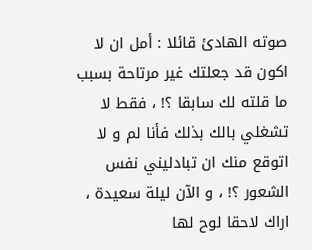صوته الهادئ قائلا : أمل ان لا اكون قد جعلتك غير مرتاحة بسبب ما قلته لك سابقا ؟! ، فقط لا تشغلي بالك بذلك فأنا لم و لا اتوقع منك ان تبادليني نفس الشعور ؟! ، و الآن ليلة سعيدة ، اراك لاحقا لوح لها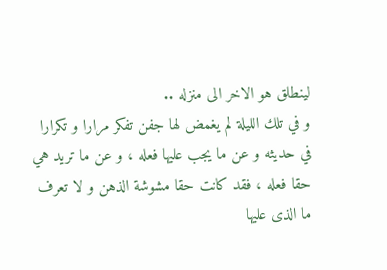لينطلق هو الاخر الى منزله ..
و في تلك الليلة لم يغمض لها جفن تفكر مرارا و تكرارا في حديثه و عن ما يجب عليها فعله ، و عن ما تريد هي حقا فعله ، فقد كانت حقا مشوشة الذهن و لا تعرف ما الذى عليها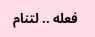فعله .. لتنام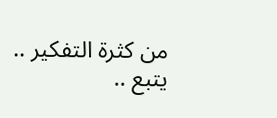من كثرة التفكير ..
يتبع ..